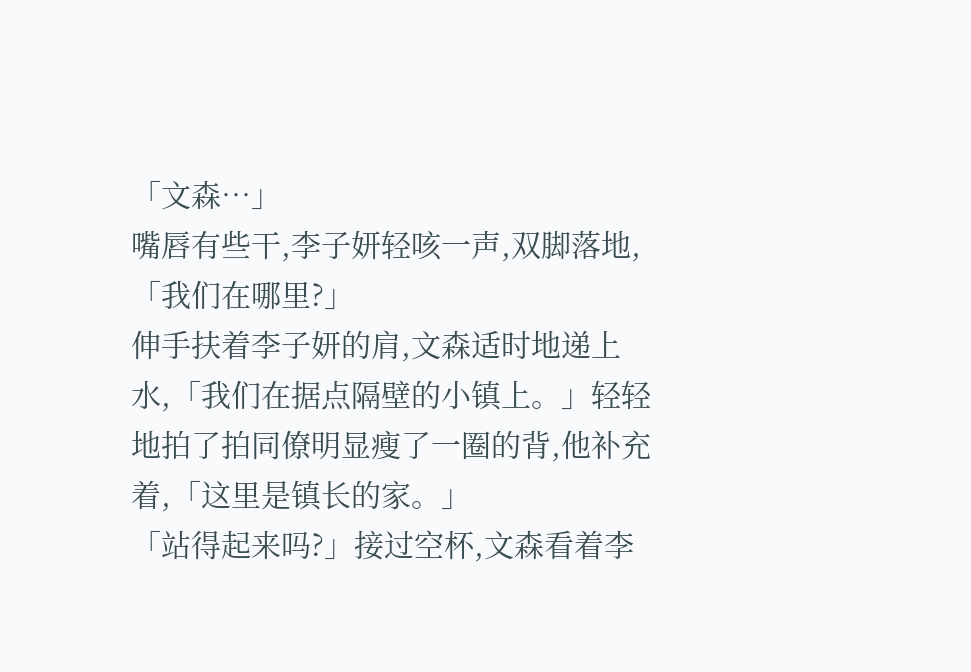「文森…」
嘴唇有些干,李子妍轻咳一声,双脚落地,「我们在哪里?」
伸手扶着李子妍的肩,文森适时地递上水,「我们在据点隔壁的小镇上。」轻轻地拍了拍同僚明显瘦了一圈的背,他补充着,「这里是镇长的家。」
「站得起来吗?」接过空杯,文森看着李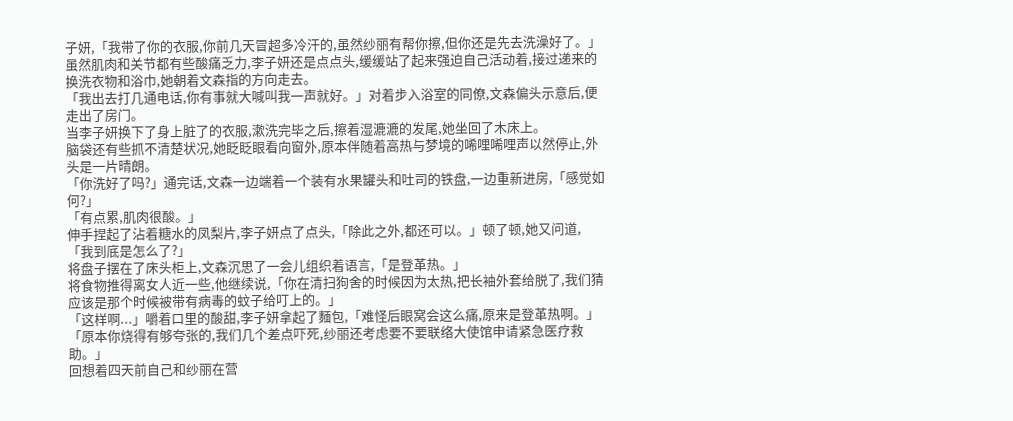子妍,「我带了你的衣服,你前几天冒超多冷汗的,虽然纱丽有帮你擦,但你还是先去洗澡好了。」
虽然肌肉和关节都有些酸痛乏力,李子妍还是点点头,缓缓站了起来强迫自己活动着,接过递来的换洗衣物和浴巾,她朝着文森指的方向走去。
「我出去打几通电话,你有事就大喊叫我一声就好。」对着步入浴室的同僚,文森偏头示意后,便走出了房门。
当李子妍换下了身上脏了的衣服,漱洗完毕之后,擦着湿漉漉的发尾,她坐回了木床上。
脑袋还有些抓不清楚状况,她眨眨眼看向窗外,原本伴随着高热与梦境的唏哩唏哩声以然停止,外头是一片晴朗。
「你洗好了吗?」通完话,文森一边端着一个装有水果罐头和吐司的铁盘,一边重新进房,「感觉如何?」
「有点累,肌肉很酸。」
伸手捏起了沾着糖水的凤梨片,李子妍点了点头,「除此之外,都还可以。」顿了顿,她又问道,「我到底是怎么了?」
将盘子摆在了床头柜上,文森沉思了一会儿组织着语言,「是登革热。」
将食物推得离女人近一些,他继续说,「你在清扫狗舍的时候因为太热,把长袖外套给脱了,我们猜应该是那个时候被带有病毒的蚊子给叮上的。」
「这样啊...」嚼着口里的酸甜,李子妍拿起了麵包,「难怪后眼窝会这么痛,原来是登革热啊。」
「原本你烧得有够夸张的,我们几个差点吓死,纱丽还考虑要不要联络大使馆申请紧急医疗救助。」
回想着四天前自己和纱丽在营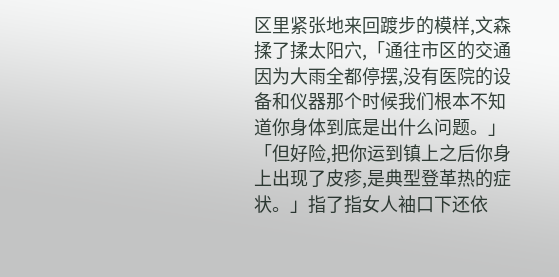区里紧张地来回踱步的模样,文森揉了揉太阳穴,「通往市区的交通因为大雨全都停摆,没有医院的设备和仪器那个时候我们根本不知道你身体到底是出什么问题。」
「但好险,把你运到镇上之后你身上出现了皮疹,是典型登革热的症状。」指了指女人袖口下还依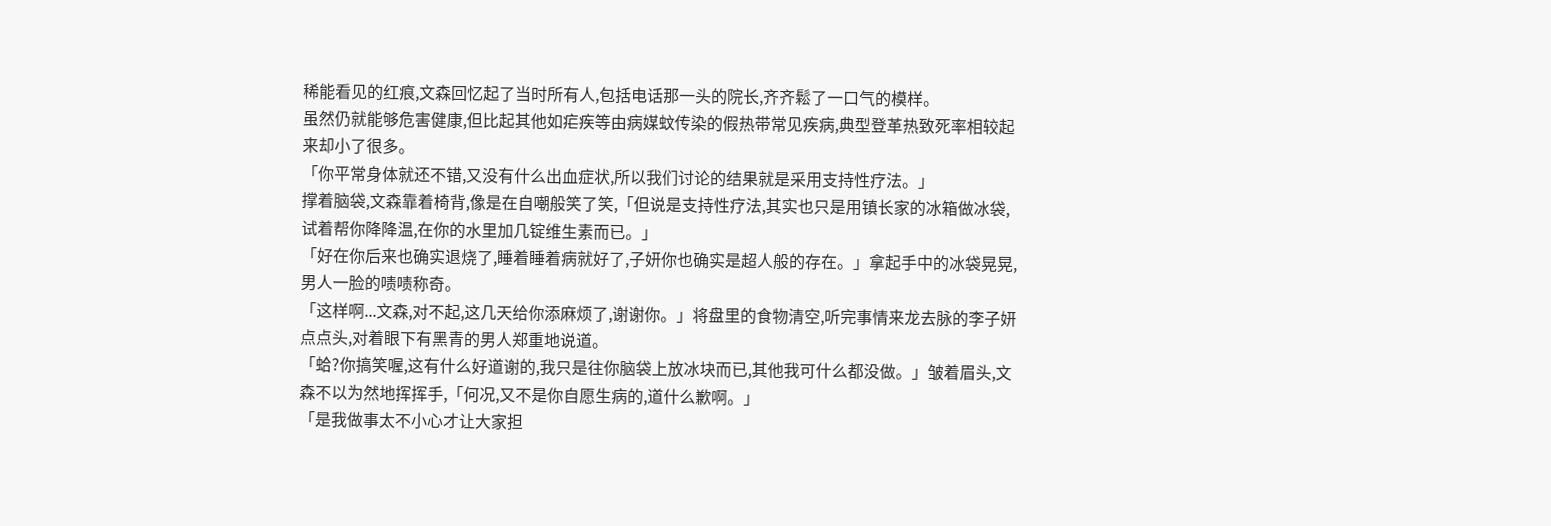稀能看见的红痕,文森回忆起了当时所有人,包括电话那一头的院长,齐齐鬆了一口气的模样。
虽然仍就能够危害健康,但比起其他如疟疾等由病媒蚊传染的假热带常见疾病,典型登革热致死率相较起来却小了很多。
「你平常身体就还不错,又没有什么出血症状,所以我们讨论的结果就是采用支持性疗法。」
撑着脑袋,文森靠着椅背,像是在自嘲般笑了笑,「但说是支持性疗法,其实也只是用镇长家的冰箱做冰袋,试着帮你降降温,在你的水里加几锭维生素而已。」
「好在你后来也确实退烧了,睡着睡着病就好了,子妍你也确实是超人般的存在。」拿起手中的冰袋晃晃,男人一脸的啧啧称奇。
「这样啊...文森,对不起,这几天给你添麻烦了,谢谢你。」将盘里的食物清空,听完事情来龙去脉的李子妍点点头,对着眼下有黑青的男人郑重地说道。
「蛤?你搞笑喔,这有什么好道谢的,我只是往你脑袋上放冰块而已,其他我可什么都没做。」皱着眉头,文森不以为然地挥挥手,「何况,又不是你自愿生病的,道什么歉啊。」
「是我做事太不小心才让大家担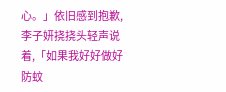心。」依旧感到抱歉,李子妍挠挠头轻声说着,「如果我好好做好防蚊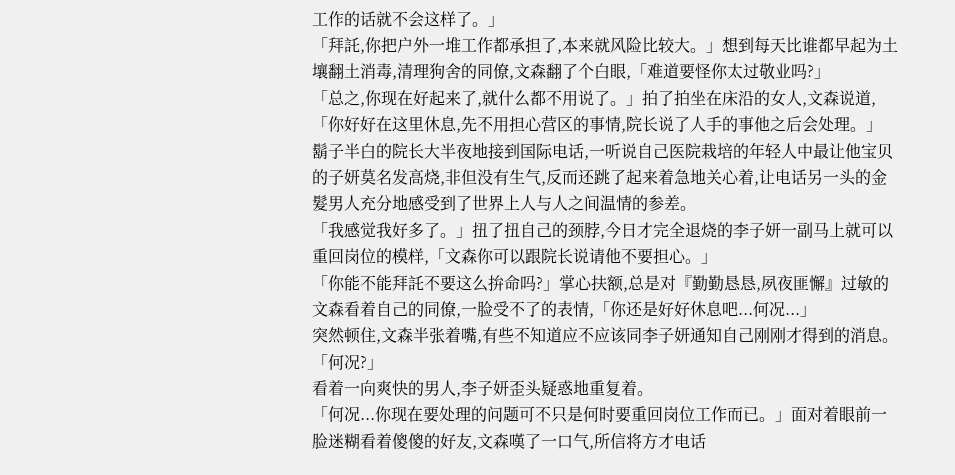工作的话就不会这样了。」
「拜託,你把户外一堆工作都承担了,本来就风险比较大。」想到每天比谁都早起为土壤翻土消毒,清理狗舍的同僚,文森翻了个白眼,「难道要怪你太过敬业吗?」
「总之,你现在好起来了,就什么都不用说了。」拍了拍坐在床沿的女人,文森说道,「你好好在这里休息,先不用担心营区的事情,院长说了人手的事他之后会处理。」
鬍子半白的院长大半夜地接到国际电话,一听说自己医院栽培的年轻人中最让他宝贝的子妍莫名发高烧,非但没有生气,反而还跳了起来着急地关心着,让电话另一头的金髮男人充分地感受到了世界上人与人之间温情的参差。
「我感觉我好多了。」扭了扭自己的颈脖,今日才完全退烧的李子妍一副马上就可以重回岗位的模样,「文森你可以跟院长说请他不要担心。」
「你能不能拜託不要这么拚命吗?」掌心扶额,总是对『勤勤恳恳,夙夜匪懈』过敏的文森看着自己的同僚,一脸受不了的表情,「你还是好好休息吧...何况...」
突然顿住,文森半张着嘴,有些不知道应不应该同李子妍通知自己刚刚才得到的消息。
「何况?」
看着一向爽快的男人,李子妍歪头疑惑地重复着。
「何况...你现在要处理的问题可不只是何时要重回岗位工作而已。」面对着眼前一脸迷糊看着傻傻的好友,文森嘆了一口气,所信将方才电话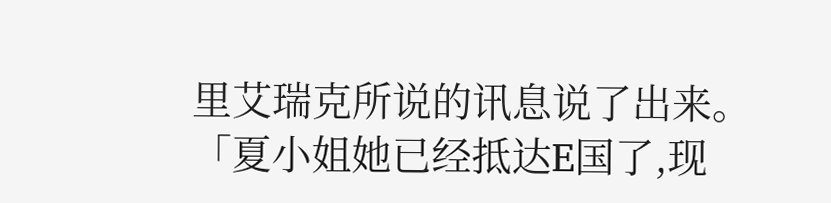里艾瑞克所说的讯息说了出来。
「夏小姐她已经抵达E国了,现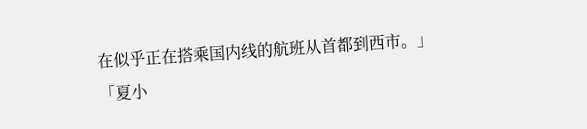在似乎正在搭乘国内线的航班从首都到西市。」
「夏小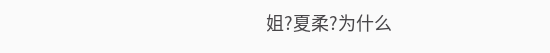姐?夏柔?为什么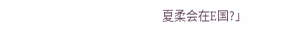夏柔会在E国?」